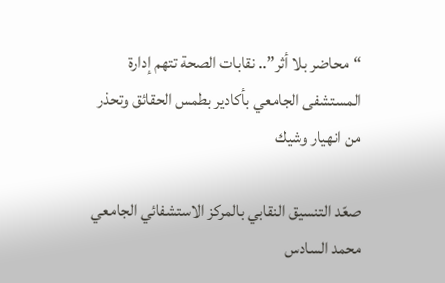“محاضر بلا أثر”.. نقابات الصحة تتهم إدارة المستشفى الجامعي بأكادير بطمس الحقائق وتحذر من انهيار وشيك

صعّد التنسيق النقابي بالمركز الاستشفائي الجامعي محمد السادس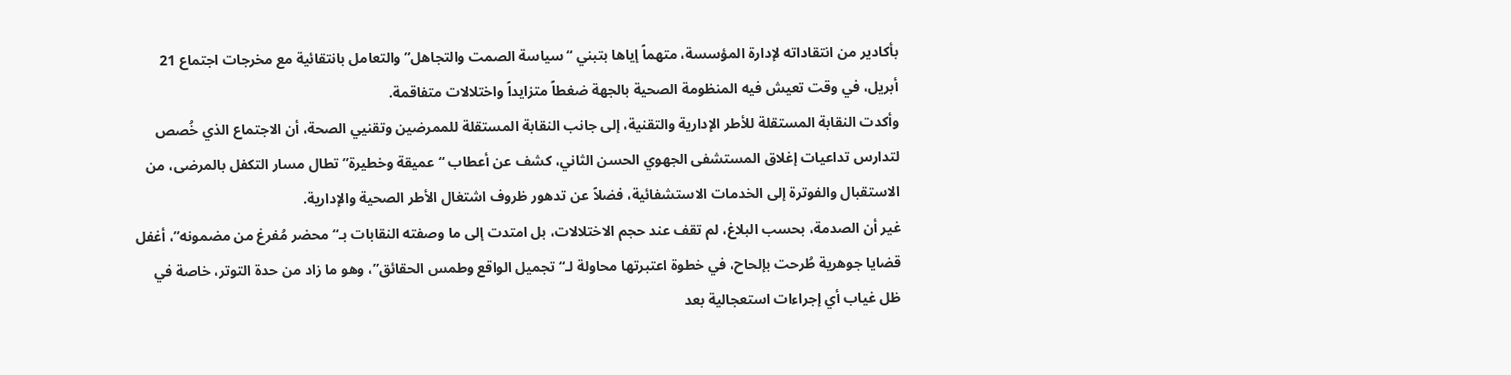بأكادير من انتقاداته لإدارة المؤسسة، متهماً إياها بتبني “سياسة الصمت والتجاهل” والتعامل بانتقائية مع مخرجات اجتماع 21 أبريل، في وقت تعيش فيه المنظومة الصحية بالجهة ضغطاً متزايداً واختلالات متفاقمة.
وأكدت النقابة المستقلة للأطر الإدارية والتقنية، إلى جانب النقابة المستقلة للممرضين وتقنيي الصحة، أن الاجتماع الذي خُصص لتدارس تداعيات إغلاق المستشفى الجهوي الحسن الثاني، كشف عن أعطاب “عميقة وخطيرة” تطال مسار التكفل بالمرضى، من الاستقبال والفوترة إلى الخدمات الاستشفائية، فضلاً عن تدهور ظروف اشتغال الأطر الصحية والإدارية.
غير أن الصدمة، بحسب البلاغ، لم تقف عند حجم الاختلالات، بل امتدت إلى ما وصفته النقابات بـ“محضر مُفرغ من مضمونه”، أغفل قضايا جوهرية طُرحت بإلحاح، في خطوة اعتبرتها محاولة لـ“تجميل الواقع وطمس الحقائق”، وهو ما زاد من حدة التوتر، خاصة في ظل غياب أي إجراءات استعجالية بعد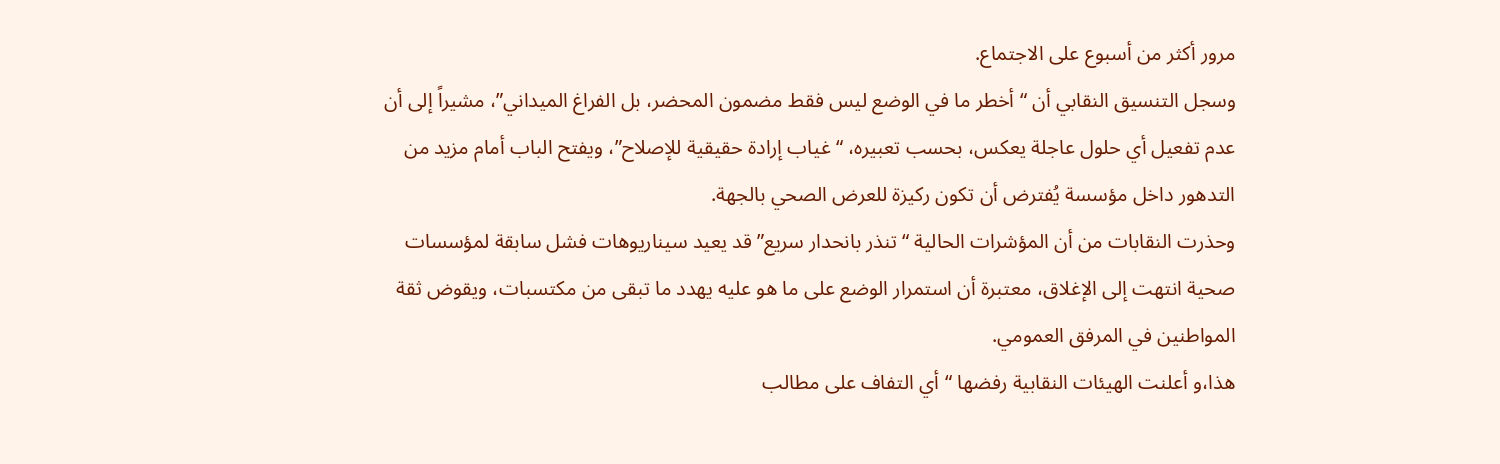مرور أكثر من أسبوع على الاجتماع.
وسجل التنسيق النقابي أن “أخطر ما في الوضع ليس فقط مضمون المحضر، بل الفراغ الميداني”، مشيراً إلى أن عدم تفعيل أي حلول عاجلة يعكس، بحسب تعبيره، “غياب إرادة حقيقية للإصلاح”، ويفتح الباب أمام مزيد من التدهور داخل مؤسسة يُفترض أن تكون ركيزة للعرض الصحي بالجهة.
وحذرت النقابات من أن المؤشرات الحالية “تنذر بانحدار سريع” قد يعيد سيناريوهات فشل سابقة لمؤسسات صحية انتهت إلى الإغلاق، معتبرة أن استمرار الوضع على ما هو عليه يهدد ما تبقى من مكتسبات، ويقوض ثقة المواطنين في المرفق العمومي.
هذا،و أعلنت الهيئات النقابية رفضها “أي التفاف على مطالب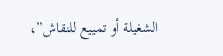الشغيلة أو تمييع للنقاش”،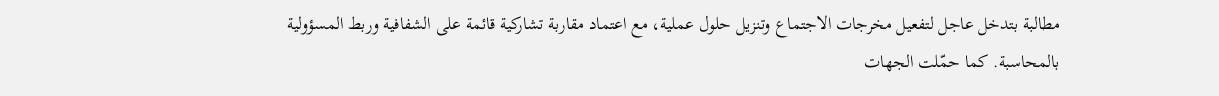مطالبة بتدخل عاجل لتفعيل مخرجات الاجتماع وتنزيل حلول عملية، مع اعتماد مقاربة تشاركية قائمة على الشفافية وربط المسؤولية بالمحاسبة. كما حمّلت الجهات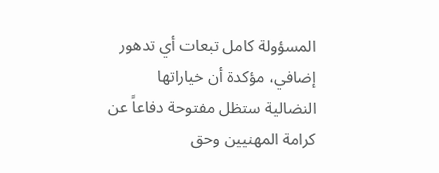المسؤولة كامل تبعات أي تدهور إضافي، مؤكدة أن خياراتها النضالية ستظل مفتوحة دفاعاً عن كرامة المهنيين وحق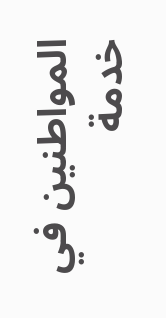المواطنين في خدمة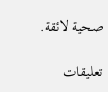صحية لائقة.

تعليقات